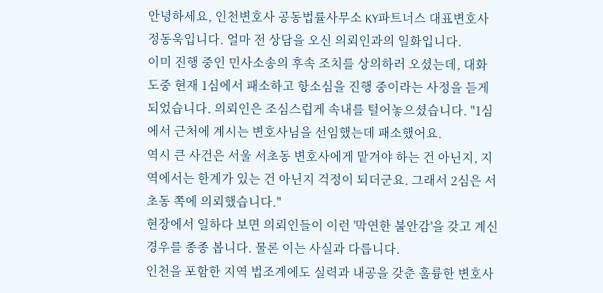안녕하세요, 인천변호사 공동법률사무소 KY파트너스 대표변호사 정동욱입니다. 얼마 전 상담을 오신 의뢰인과의 일화입니다.
이미 진행 중인 민사소송의 후속 조치를 상의하러 오셨는데, 대화 도중 현재 1심에서 패소하고 항소심을 진행 중이라는 사정을 듣게 되었습니다. 의뢰인은 조심스럽게 속내를 털어놓으셨습니다. "1심에서 근처에 계시는 변호사님을 선임했는데 패소했어요.
역시 큰 사건은 서울 서초동 변호사에게 맡겨야 하는 건 아닌지, 지역에서는 한계가 있는 건 아닌지 걱정이 되더군요. 그래서 2심은 서초동 쪽에 의뢰했습니다."
현장에서 일하다 보면 의뢰인들이 이런 '막연한 불안감'을 갖고 계신 경우를 종종 봅니다. 물론 이는 사실과 다릅니다.
인천을 포함한 지역 법조계에도 실력과 내공을 갖춘 훌륭한 변호사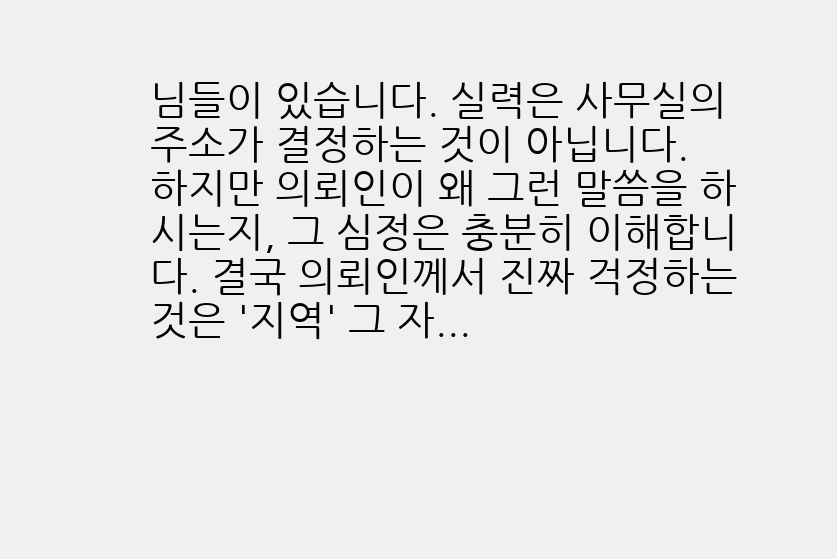님들이 있습니다. 실력은 사무실의 주소가 결정하는 것이 아닙니다.
하지만 의뢰인이 왜 그런 말씀을 하시는지, 그 심정은 충분히 이해합니다. 결국 의뢰인께서 진짜 걱정하는 것은 '지역' 그 자...